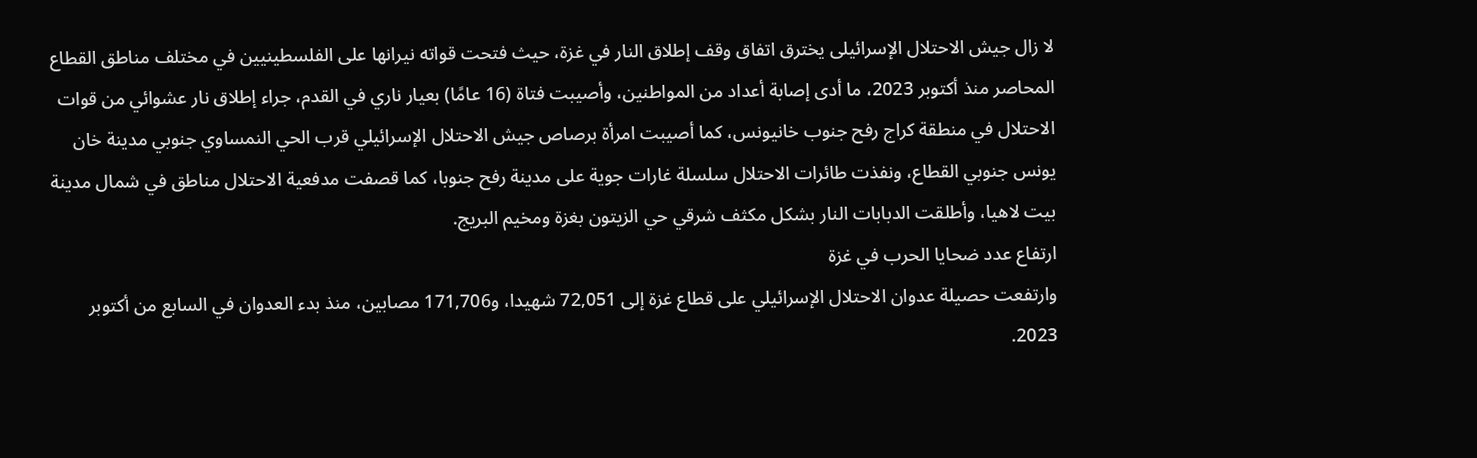لا زال جيش الاحتلال الإسرائيلى يخترق اتفاق وقف إطلاق النار في غزة، حيث فتحت قواته نيرانها على الفلسطينيين في مختلف مناطق القطاع المحاصر منذ أكتوبر 2023، ما أدى إصابة أعداد من المواطنين، وأصيبت فتاة (16 عامًا) بعيار ناري في القدم، جراء إطلاق نار عشوائي من قوات الاحتلال في منطقة كراج رفح جنوب خانيونس، كما أصيبت امرأة برصاص جيش الاحتلال الإسرائيلي قرب الحي النمساوي جنوبي مدينة خان يونس جنوبي القطاع، ونفذت طائرات الاحتلال سلسلة غارات جوية على مدينة رفح جنوبا، كما قصفت مدفعية الاحتلال مناطق في شمال مدينة بيت لاهيا، وأطلقت الدبابات النار بشكل مكثف شرقي حي الزيتون بغزة ومخيم البريج.
ارتفاع عدد ضحايا الحرب في غزة
وارتفعت حصيلة عدوان الاحتلال الإسرائيلي على قطاع غزة إلى 72,051 شهيدا، و171,706 مصابين، منذ بدء العدوان في السابع من أكتوبر 2023.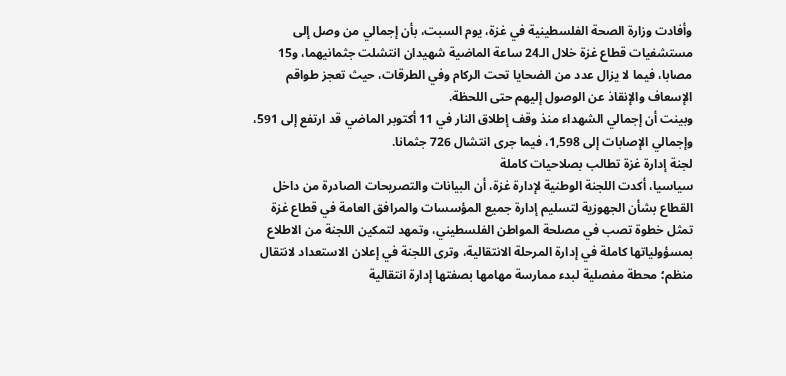وأفادت وزارة الصحة الفلسطينية في غزة، يوم السبت، بأن إجمالي من وصل إلى مستشفيات قطاع غزة خلال الـ24 ساعة الماضية شهيدان انتشلت جثمانيهما، و15 مصابا، فيما لا يزال عدد من الضحايا تحت الركام وفي الطرقات، حيث تعجز طواقم الإسعاف والإنقاذ عن الوصول إليهم حتى اللحظة.
وبينت أن إجمالي الشهداء منذ وقف إطلاق النار في 11 أكتوبر الماضي قد ارتفع إلى 591، وإجمالي الإصابات إلى 1,598، فيما جرى انتشال 726 جثمانا.
لجنة إدارة غزة تطالب بصلاحيات كاملة
سياسيا، أكدت اللجنة الوطنية لإدارة غزة، أن البيانات والتصريحات الصادرة من داخل القطاع بشأن الجهوزية لتسليم إدارة جميع المؤسسات والمرافق العامة في قطاع غزة تمثل خطوة تصب في مصلحة المواطن الفلسطيني، وتمهد لتمكين اللجنة من الاطلاع بمسؤولياتها كاملة في إدارة المرحلة الانتقالية، وترى اللجنة في إعلان الاستعداد لانتقال منظم؛ محطة مفصلية لبدء ممارسة مهامها بصفتها إدارة انتقالية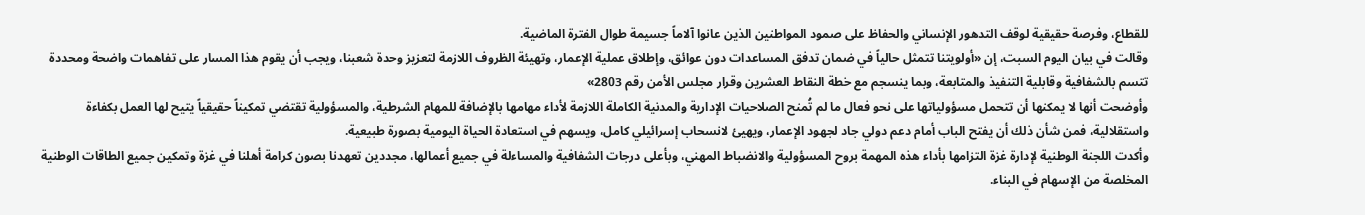للقطاع، وفرصة حقيقية لوقف التدهور الإنساني والحفاظ على صمود المواطنين الذين عانوا آلاماً جسيمة طوال الفترة الماضية.
وقالت في بيان اليوم السبت، إن «أولويتنا تتمثل حالياً في ضمان تدفق المساعدات دون عوائق، وإطلاق عملية الإعمار، وتهيئة الظروف اللازمة لتعزيز وحدة شعبنا، ويجب أن يقوم هذا المسار على تفاهمات واضحة ومحددة تتسم بالشفافية وقابلية التنفيذ والمتابعة، وبما ينسجم مع خطة النقاط العشرين وقرار مجلس الأمن رقم 2803»
وأوضحت أنها لا يمكنها أن تتحمل مسؤولياتها على نحو فعال ما لم تُمنح الصلاحيات الإدارية والمدنية الكاملة اللازمة لأداء مهامها بالإضافة للمهام الشرطية، والمسؤولية تقتضي تمكيناً حقيقياً يتيح لها العمل بكفاءة واستقلالية، فمن شأن ذلك أن يفتح الباب أمام دعم دولي جاد لجهود الإعمار، ويهيئ لانسحاب إسرائيلي كامل، ويسهم في استعادة الحياة اليومية بصورة طبيعية.
وأكدت اللجنة الوطنية لإدارة غزة التزامها بأداء هذه المهمة بروح المسؤولية والانضباط المهني، وبأعلى درجات الشفافية والمساءلة في جميع أعمالها، مجددين تعهدنا بصون كرامة أهلنا في غزة وتمكين جميع الطاقات الوطنية المخلصة من الإسهام في البناء.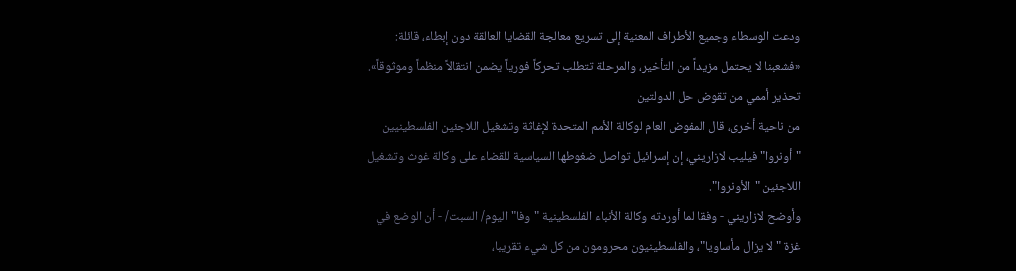ودعت الوسطاء وجميع الأطراف المعنية إلى تسريع معالجة القضايا العالقة دون إبطاء، قائلة: «فشعبنا لا يحتمل مزيداً من التأخير، والمرحلة تتطلب تحركاً فورياً يضمن انتقالاً منظماً وموثوقاً».
تحذير أممي من تقوض حل الدولتين
من ناحية أخرى، قال المفوض العام لوكالة الأمم المتحدة لإغاثة وتشغيل اللاجئين الفلسطينيين "أونروا" فيليب لازاريني، إن إسرائيل تواصل ضغوطها السياسية للقضاء على وكالة غوث وتشغيل اللاجئين "الأونروا".
وأوضح لازاريني - وفقا لما أوردته وكالة الأنباء الفلسطينية "وفا" اليوم/ السبت/ - أن الوضع في غزة "لا يزال مأساويا"، والفلسطينيون محرومون من كل شيء تقريبا،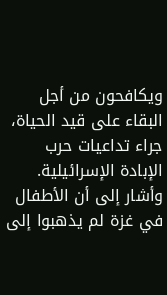ويكافحون من أجل البقاء على قيد الحياة، جراء تداعيات حرب الإبادة الإسرائيلية.
وأشار إلى أن الأطفال في غزة لم يذهبوا إلى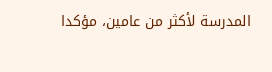المدرسة لأكثر من عامين، مؤكدا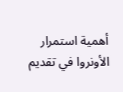أهمية استمرار الأونروا في تقديم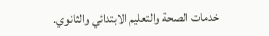خدمات الصحة والتعليم الابتدائي والثانوي.